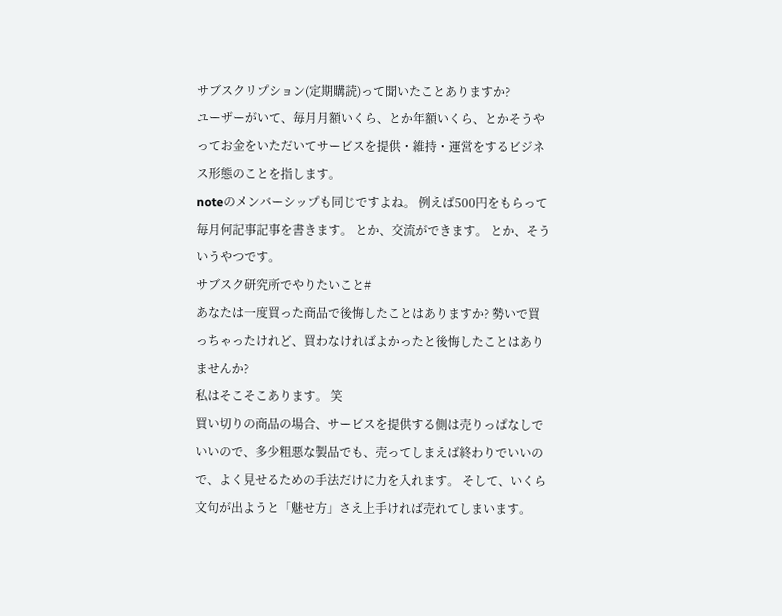サブスクリプション(定期購読)って聞いたことありますか?
ユーザーがいて、毎月月額いくら、とか年額いくら、とかそうやってお金をいただいてサービスを提供・維持・運営をするビジネス形態のことを指します。
noteのメンバーシップも同じですよね。 例えば500円をもらって毎月何記事記事を書きます。 とか、交流ができます。 とか、そういうやつです。
サブスク研究所でやりたいこと#
あなたは一度買った商品で後悔したことはありますか? 勢いで買っちゃったけれど、買わなければよかったと後悔したことはありませんか?
私はそこそこあります。 笑
買い切りの商品の場合、サービスを提供する側は売りっぱなしでいいので、多少粗悪な製品でも、売ってしまえば終わりでいいので、よく見せるための手法だけに力を入れます。 そして、いくら文句が出ようと「魅せ方」さえ上手ければ売れてしまいます。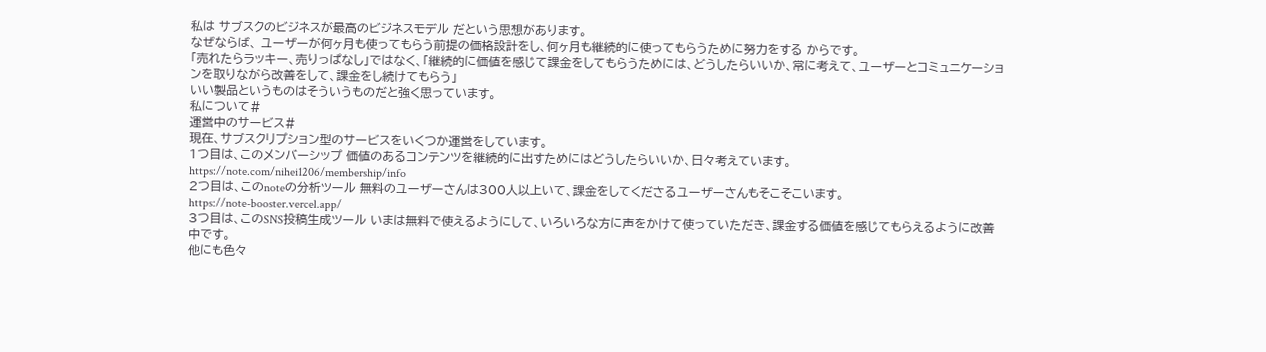私は サブスクのビジネスが最高のビジネスモデル だという思想があります。
なぜならば、 ユーザーが何ヶ月も使ってもらう前提の価格設計をし、何ヶ月も継続的に使ってもらうために努力をする からです。
「売れたらラッキー、売りっぱなし」ではなく、「継続的に価値を感じて課金をしてもらうためには、どうしたらいいか、常に考えて、ユーザーとコミュニケーションを取りながら改善をして、課金をし続けてもらう」
いい製品というものはそういうものだと強く思っています。
私について#
運営中のサービス#
現在、サブスクリプション型のサービスをいくつか運営をしています。
1つ目は、このメンバーシップ 価値のあるコンテンツを継続的に出すためにはどうしたらいいか、日々考えています。
https://note.com/nihei1206/membership/info
2つ目は、このnoteの分析ツール 無料のユーザーさんは300人以上いて、課金をしてくださるユーザーさんもそこそこいます。
https://note-booster.vercel.app/
3つ目は、このSNS投稿生成ツール いまは無料で使えるようにして、いろいろな方に声をかけて使っていただき、課金する価値を感じてもらえるように改善中です。
他にも色々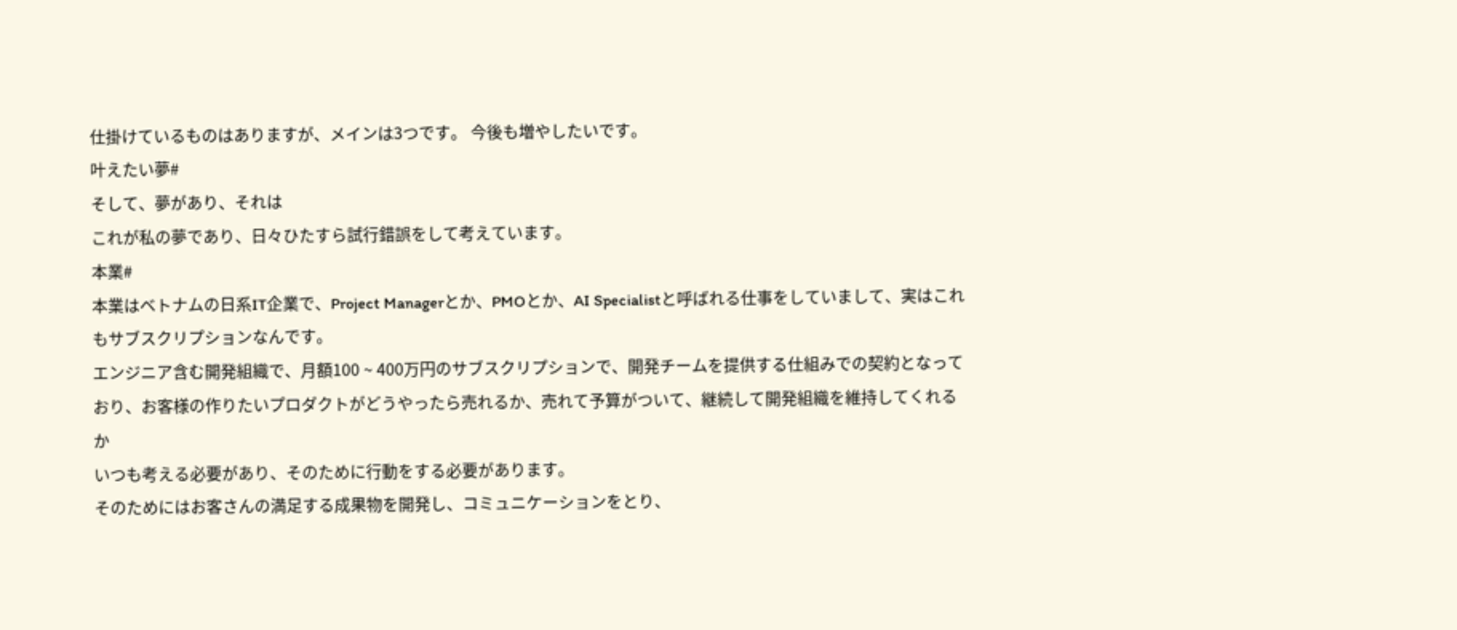仕掛けているものはありますが、メインは3つです。 今後も増やしたいです。
叶えたい夢#
そして、夢があり、それは
これが私の夢であり、日々ひたすら試行錯誤をして考えています。
本業#
本業はベトナムの日系IT企業で、Project Managerとか、PMOとか、AI Specialistと呼ばれる仕事をしていまして、実はこれもサブスクリプションなんです。
エンジニア含む開発組織で、月額100 ~ 400万円のサブスクリプションで、開発チームを提供する仕組みでの契約となっており、お客様の作りたいプロダクトがどうやったら売れるか、売れて予算がついて、継続して開発組織を維持してくれるか
いつも考える必要があり、そのために行動をする必要があります。
そのためにはお客さんの満足する成果物を開発し、コミュニケーションをとり、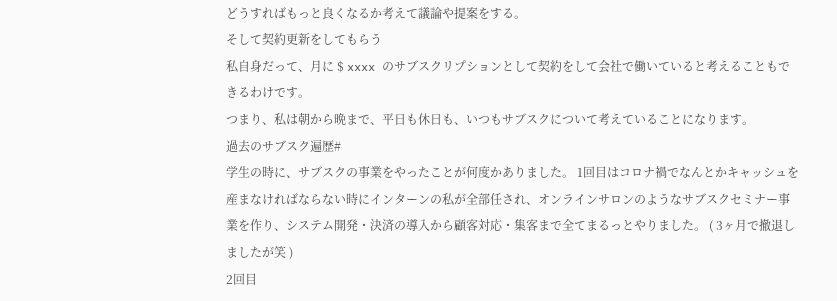どうすればもっと良くなるか考えて議論や提案をする。
そして契約更新をしてもらう
私自身だって、月に $ xxxx のサブスクリプションとして契約をして会社で働いていると考えることもできるわけです。
つまり、私は朝から晩まで、平日も休日も、いつもサブスクについて考えていることになります。
過去のサブスク遍歴#
学生の時に、サブスクの事業をやったことが何度かありました。 1回目はコロナ禍でなんとかキャッシュを産まなければならない時にインターンの私が全部任され、オンラインサロンのようなサブスクセミナー事業を作り、システム開発・決済の導入から顧客対応・集客まで全てまるっとやりました。 ( 3ヶ月で撤退しましたが笑 )
2回目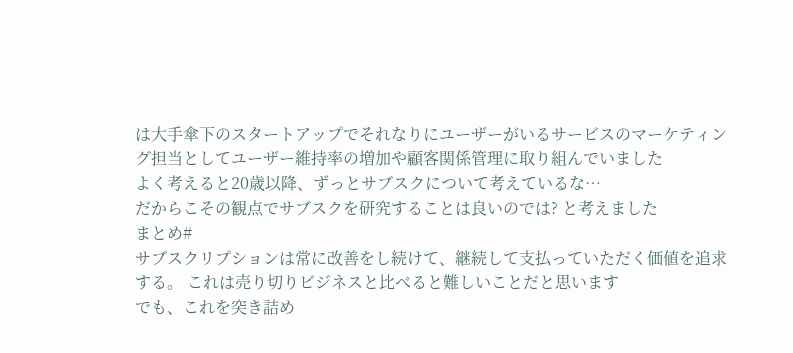は大手傘下のスタートアップでそれなりにユーザーがいるサービスのマーケティング担当としてユーザー維持率の増加や顧客関係管理に取り組んでいました
よく考えると20歳以降、ずっとサブスクについて考えているな…
だからこその観点でサブスクを研究することは良いのでは? と考えました
まとめ#
サブスクリプションは常に改善をし続けて、継続して支払っていただく価値を追求する。 これは売り切りビジネスと比べると難しいことだと思います
でも、これを突き詰め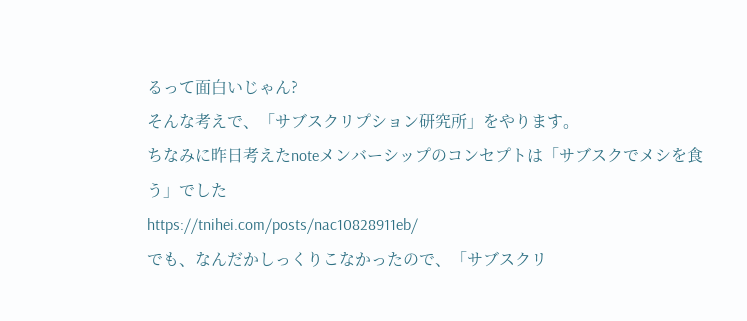るって面白いじゃん?
そんな考えで、「サブスクリプション研究所」をやります。
ちなみに昨日考えたnoteメンバーシップのコンセプトは「サブスクでメシを食う」でした
https://tnihei.com/posts/nac10828911eb/
でも、なんだかしっくりこなかったので、「サブスクリ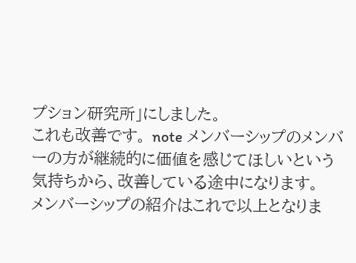プション研究所」にしました。
これも改善です。 note メンバーシップのメンバーの方が継続的に価値を感じてほしいという気持ちから、改善している途中になります。
メンバーシップの紹介はこれで以上となりま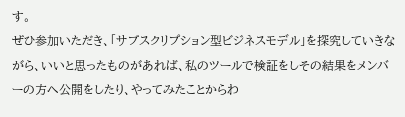す。
ぜひ参加いただき、「サブスクリプション型ビジネスモデル」を探究していきながら、いいと思ったものがあれば、私のツールで検証をしその結果をメンバーの方へ公開をしたり、やってみたことからわ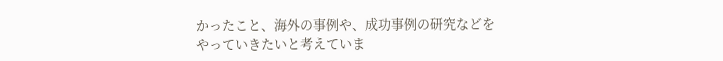かったこと、海外の事例や、成功事例の研究などをやっていきたいと考えていま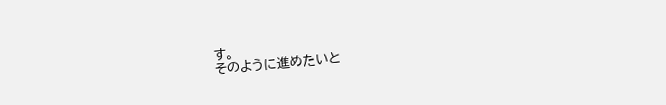す。
そのように進めたいと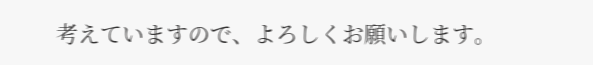考えていますので、よろしくお願いします。